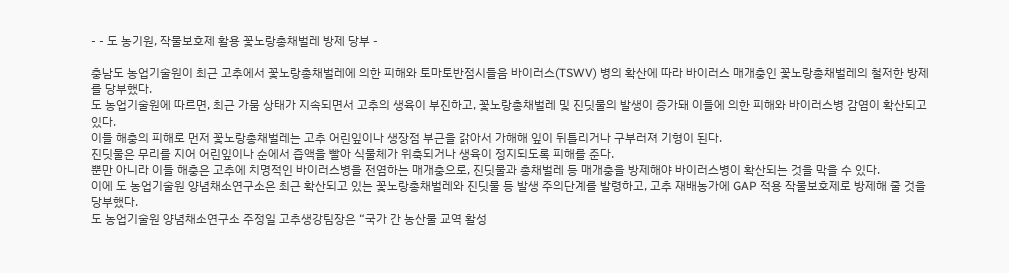- - 도 농기원, 작물보호제 활용 꽃노랑총채벌레 방제 당부 -

충남도 농업기술원이 최근 고추에서 꽃노랑총채벌레에 의한 피해와 토마토반점시들음 바이러스(TSWV) 병의 확산에 따라 바이러스 매개충인 꽃노랑총채벌레의 철저한 방제를 당부했다.
도 농업기술원에 따르면, 최근 가뭄 상태가 지속되면서 고추의 생육이 부진하고, 꽃노랑총채벌레 및 진딧물의 발생이 증가돼 이들에 의한 피해와 바이러스병 감염이 확산되고 있다.
이들 해충의 피해로 먼저 꽃노랑총채벌레는 고추 어린잎이나 생장점 부근을 갉아서 가해해 잎이 뒤틀리거나 구부러져 기형이 된다.
진딧물은 무리를 지어 어린잎이나 순에서 즙액을 빨아 식물체가 위축되거나 생육이 정지되도록 피해를 준다.
뿐만 아니라 이들 해충은 고추에 치명적인 바이러스병을 전염하는 매개충으로, 진딧물과 총채벌레 등 매개충을 방제해야 바이러스병이 확산되는 것을 막을 수 있다.
이에 도 농업기술원 양념채소연구소은 최근 확산되고 있는 꽃노랑총채벌레와 진딧물 등 발생 주의단계를 발령하고, 고추 재배농가에 GAP 적용 작물보호제로 방제해 줄 것을 당부했다.
도 농업기술원 양념채소연구소 주정일 고추생강팀장은 “국가 간 농산물 교역 활성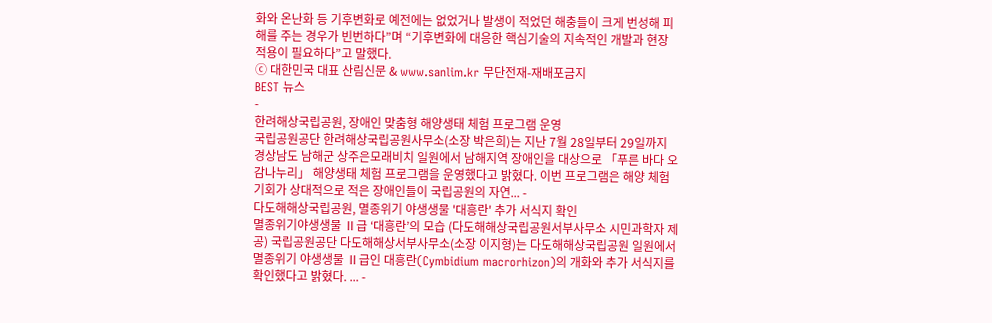화와 온난화 등 기후변화로 예전에는 없었거나 발생이 적었던 해충들이 크게 번성해 피해를 주는 경우가 빈번하다”며 “기후변화에 대응한 핵심기술의 지속적인 개발과 현장 적용이 필요하다”고 말했다.
ⓒ 대한민국 대표 산림신문 & www.sanlim.kr 무단전재-재배포금지
BEST 뉴스
-
한려해상국립공원, 장애인 맞춤형 해양생태 체험 프로그램 운영
국립공원공단 한려해상국립공원사무소(소장 박은희)는 지난 7월 28일부터 29일까지 경상남도 남해군 상주은모래비치 일원에서 남해지역 장애인을 대상으로 「푸른 바다 오감나누리」 해양생태 체험 프로그램을 운영했다고 밝혔다. 이번 프로그램은 해양 체험 기회가 상대적으로 적은 장애인들이 국립공원의 자연... -
다도해해상국립공원, 멸종위기 야생생물 '대흥란' 추가 서식지 확인
멸종위기야생생물 Ⅱ급 ‘대흥란’의 모습 (다도해해상국립공원서부사무소 시민과학자 제공) 국립공원공단 다도해해상서부사무소(소장 이지형)는 다도해해상국립공원 일원에서 멸종위기 야생생물 Ⅱ급인 대흥란(Cymbidium macrorhizon)의 개화와 추가 서식지를 확인했다고 밝혔다. ... -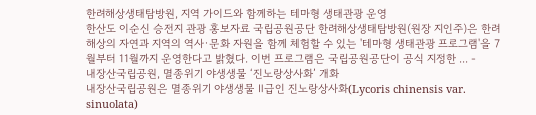한려해상생태탐방원, 지역 가이드와 함께하는 테마형 생태관광 운영
한산도 이순신 승전지 관광 홍보자료 국립공원공단 한려해상생태탐방원(원장 지인주)은 한려해상의 자연과 지역의 역사·문화 자원을 함께 체험할 수 있는 '테마형 생태관광 프로그램'을 7월부터 11월까지 운영한다고 밝혔다. 이번 프로그램은 국립공원공단이 공식 지정한 ... -
내장산국립공원, 멸종위기 야생생물 ‘진노랑상사화’ 개화
내장산국립공원은 멸종위기 야생생물 Ⅱ급인 진노랑상사화(Lycoris chinensis var. sinuolata)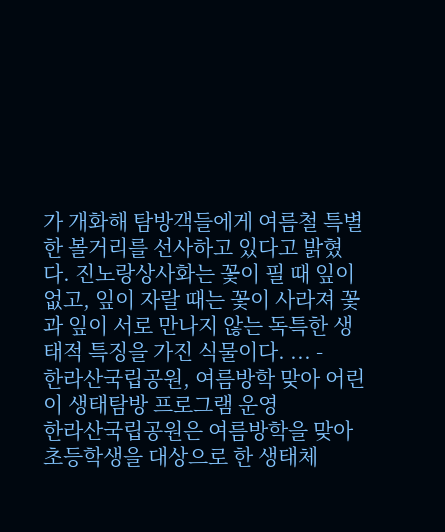가 개화해 탐방객들에게 여름철 특별한 볼거리를 선사하고 있다고 밝혔다. 진노랑상사화는 꽃이 필 때 잎이 없고, 잎이 자랄 때는 꽃이 사라져 꽃과 잎이 서로 만나지 않는 독특한 생태적 특징을 가진 식물이다. ... -
한라산국립공원, 여름방학 맞아 어린이 생태탐방 프로그램 운영
한라산국립공원은 여름방학을 맞아 초등학생을 대상으로 한 생태체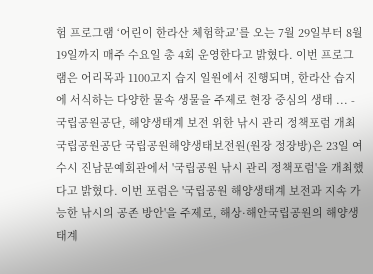험 프로그램 ‘어린이 한라산 체험학교’를 오는 7월 29일부터 8월 19일까지 매주 수요일 총 4회 운영한다고 밝혔다. 이번 프로그램은 어리목과 1100고지 습지 일원에서 진행되며, 한라산 습지에 서식하는 다양한 물속 생물을 주제로 현장 중심의 생태 ... -
국립공원공단, 해양생태계 보전 위한 낚시 관리 정책포럼 개최
국립공원공단 국립공원해양생태보전원(원장 정장방)은 23일 여수시 진남문예회관에서 '국립공원 낚시 관리 정책포럼'을 개최했다고 밝혔다. 이번 포럼은 '국립공원 해양생태계 보전과 지속 가능한 낚시의 공존 방안'을 주제로, 해상·해안국립공원의 해양생태계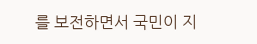를 보전하면서 국민이 지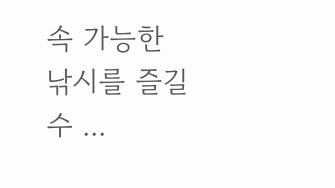속 가능한 낚시를 즐길 수 ...